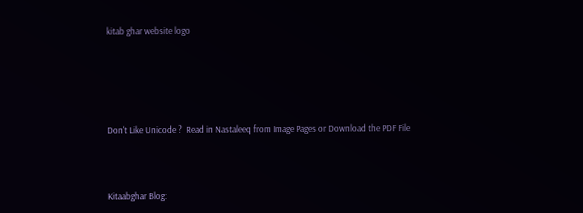kitab ghar website logo





Don't Like Unicode ?  Read in Nastaleeq from Image Pages or Download the PDF File



Kitaabghar Blog: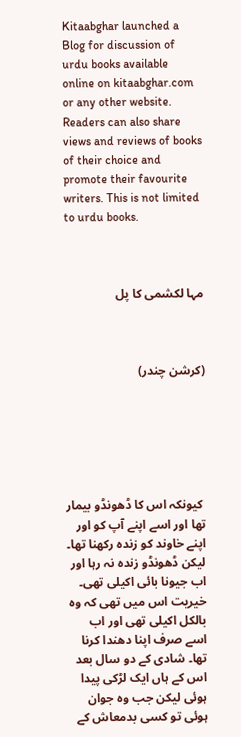Kitaabghar launched a Blog for discussion of urdu books available online on kitaabghar.com or any other website. Readers can also share views and reviews of books of their choice and promote their favourite writers. This is not limited to urdu books.



مہا لکشمی کا پل



(کرشن چندر)






 کیونکہ اس کا ڈھونڈو بیمار تھا اور اسے اپنے آپ کو اور اپنے خاوند کو زندہ رکھنا تھا۔
لیکن ڈھونڈو زندہ نہ رہا اور اب جیونا بائی اکیلی تھی۔ خیریت اس میں تھی کہ وہ بالکل اکیلی تھی اور اب اسے صرف اپنا دھندا کرنا تھا۔ شادی کے دو سال بعد اس کے ہاں ایک لڑکی پیدا ہوئی لیکن جب وہ جوان ہوئی تو کسی بدمعاش کے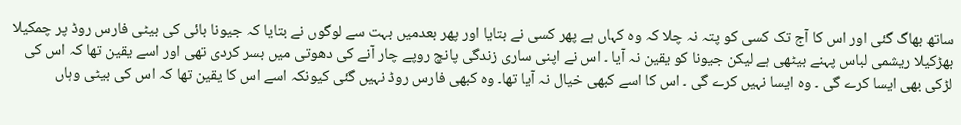ساتھ بھاگ گئی اور اس کا آج تک کسی کو پتہ نہ چلا کہ وہ کہاں ہے پھر کسی نے بتایا اور پھر بعدمیں بہت سے لوگوں نے بتایا کہ جیونا بائی کی بیٹی فارس روڈ پر چمکیلا بھڑکیلا ریشمی لباس پہنے بیٹھی ہے لیکن جیونا کو یقین نہ آیا ۔ اس نے اپنی ساری زندگی پانچ روپے چار آنے کی دھوتی میں بسر کردی تھی اور اسے یقین تھا کہ اس کی لڑکی بھی ایسا کرے گی ۔ وہ ایسا نہیں کرے گی ۔ اس کا اسے کبھی خیال نہ آیا تھا۔ وہ کبھی فارس روڈ نہیں گئی کیونکہ اسے اس کا یقین تھا کہ اس کی بیٹی وہاں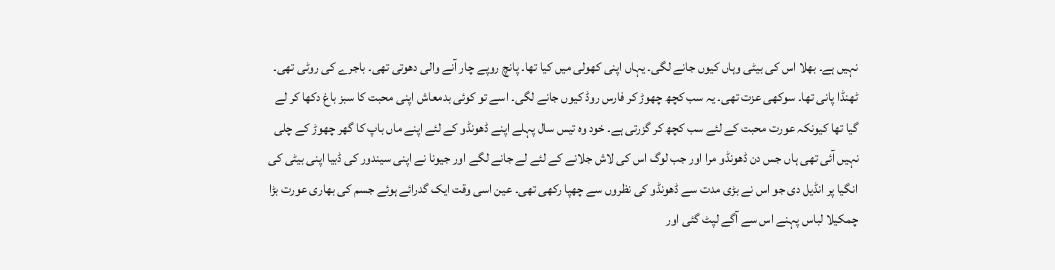نہیں ہے۔ بھلا اس کی بیٹی وہاں کیوں جانے لگی۔ یہاں اپنی کھولی میں کیا تھا۔ پانچ روپے چار آنے والی دھوتی تھی۔ باجرے کی روٹی تھی۔ ٹھنڈا پانی تھا۔ سوکھی عزت تھی۔ یہ سب کچھ چھوڑ کر فارس روڈ کیوں جانے لگی۔ اسے تو کوئی بدمعاش اپنی محبت کا سبز باغ دکھا کر لے گیا تھا کیونکہ عورت محبت کے لئے سب کچھ کر گزرتی ہے۔ خود وہ تیس سال پہلے اپنے ڈھونڈو کے لئے اپنے ماں باپ کا گھر چھوڑ کے چلی نہیں آئی تھی ہاں جس دن ڈھونڈو مرا اور جب لوگ اس کی لاش جلانے کے لئے لے جانے لگے اور جیونا نے اپنی سیندور کی ڈبیا اپنی بیٹی کی انگیا پر انڈیل دی جو اس نے بڑی مدت سے ڈھونڈو کی نظروں سے چھپا رکھی تھی۔ عین اسی وقت ایک گدرائے ہوئے جسم کی بھاری عورت بڑا چمکیلا لباس پہنے اس سے آگے لپٹ گئی اور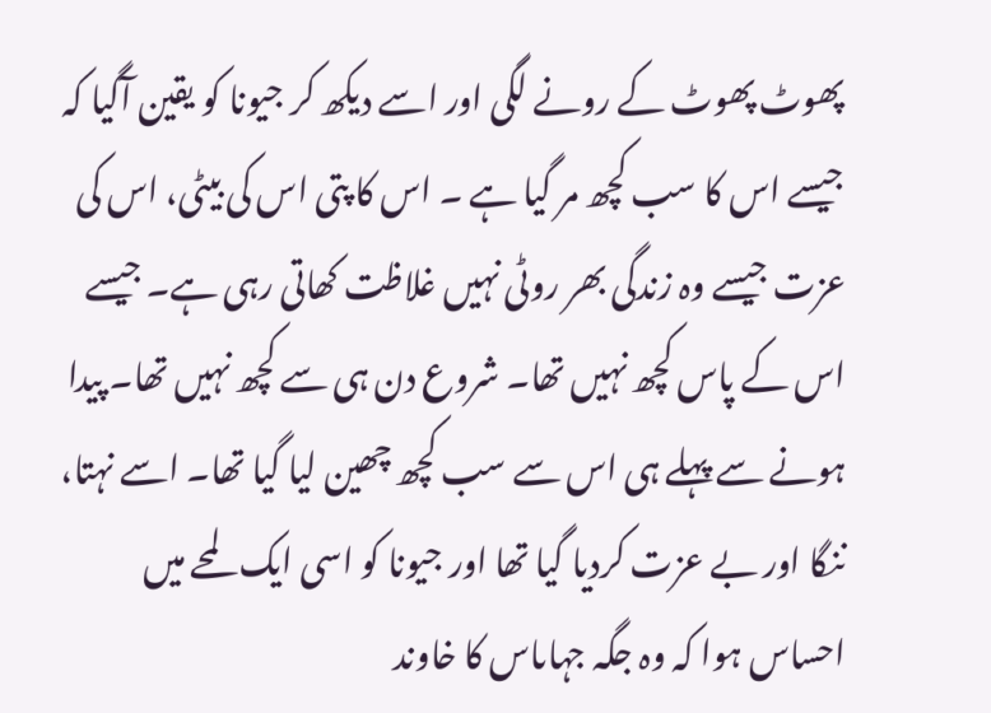پھوٹ پھوٹ کے رونے لگی اور اسے دیکھ کر جیونا کو یقین آگیا کہ جیسے اس کا سب کچھ مر گیا ہے ۔ اس کا پتی اس کی بیٹی، اس کی عزت جیسے وہ زندگی بھر روٹی نہیں غلاظت کھاتی رہی ہے۔ جیسے اس کے پاس کچھ نہیں تھا۔ شروع دن ہی سے کچھ نہیں تھا۔ پیدا ہونے سے پہلے ہی اس سے سب کچھ چھین لیا گیا تھا۔ اسے نہتا، ننگا اور بے عزت کردیا گیا تھا اور جیونا کو اسی ایک لمحے میں احساس ہوا کہ وہ جگہ جہاںاس کا خاوند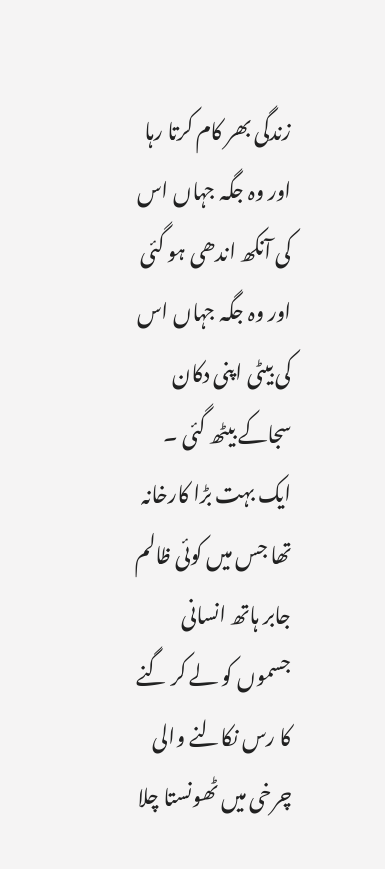زندگی بھر کام کرتا رہا اور وہ جگہ جہاں اس کی آنکھ اندھی ہو گئی اور وہ جگہ جہاں اس کی بیٹی اپنی دکان سجاکے بیٹھ گئی ۔ ایک بہت بڑا کارخانہ تھا جس میں کوئی ظالم جابر ہاتھ انسانی جسموں کو لے کر گنے کا رس نکالنے والی چرخی میں ٹھونستا چلا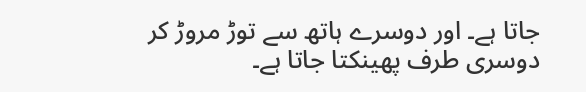جاتا ہے۔ اور دوسرے ہاتھ سے توڑ مروڑ کر دوسری طرف پھینکتا جاتا ہے۔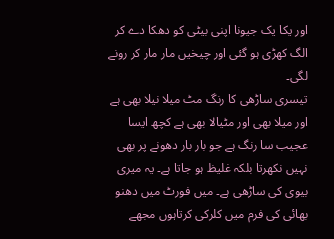اور یکا یک جیونا اپنی بیٹی کو دھکا دے کر الگ کھڑی ہو گئی اور چیخیں مار مار کر رونے لگی۔
تیسری ساڑھی کا رنگ مٹ میلا نیلا بھی ہے اور میلا بھی اور مٹیالا بھی ہے کچھ ایسا عجیب سا رنگ ہے جو بار بار دھونے پر بھی نہیں نکھرتا بلکہ غلیظ ہو جاتا ہے۔ یہ میری بیوی کی ساڑھی ہے۔ میں فورٹ میں دھنو بھائی کی فرم میں کلرکی کرتاہوں مجھے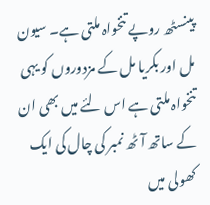پینسٹھ روپے تنخواہ ملتی ہے۔ سیون مل اور بکریا مل کے مزدوروں کو یہی تنخواہ ملتی ہے اس لئے میں بھی ان کے ساتھ آٹھ نمبر کی چال کی ایک کھولی میں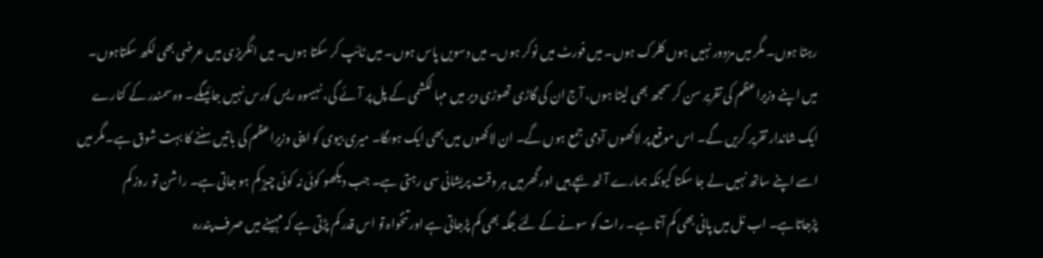رہتا ہوں۔ مگر میں مزدور نہیں ہوں کلرک ہوں۔ میں فورٹ میں نوکر ہوں۔ میں دسویں پاس ہوں۔ میں ٹائپ کر سکتا ہوں۔ میں انگریزی میں عرضی بھی لکھ سکتاہوں۔ میں اپنے وزیراعظم کی تقریر سن کر سمجھ بھی لیتا ہوں، آج ان کی گاڑی تھوڑی دیر میں مہا لکشمی کے پل پر آئے گی، نہیںوہ ریس کورس نہیں جائیںگے۔ وہ سمندر کے کنارے ایک شاندار تقریر کریں گے۔ اس موقع پر لاکھوں آدمی جمع ہوں گے۔ ان لاکھوں میں بھی ایک ہوںگا۔ میری بیوی کو اپنی وزیراعظم کی باتیں سننے کا بہت شوق ہے۔مگر میں اسے اپنے ساتھ نہیں لے جا سکتا کیونکہ ہمارے آٹھ بچے ہیں اور گھرمیں ہر وقت پریشانی سی رہتی ہے۔ جب دیکھو کوئی نہ کوئی چیز کم ہو جاتی ہے۔ راشن تو روز کم پڑجاتاہے۔ اب نل میں پانی بھی کم آتا ہے۔ رات کو سونے کے لئے جگہ بھی کم پڑجاتی ہے اور تنخواہ تو اس قدر کم پڑتی ہے کہ مہینے میں صرف پندرہ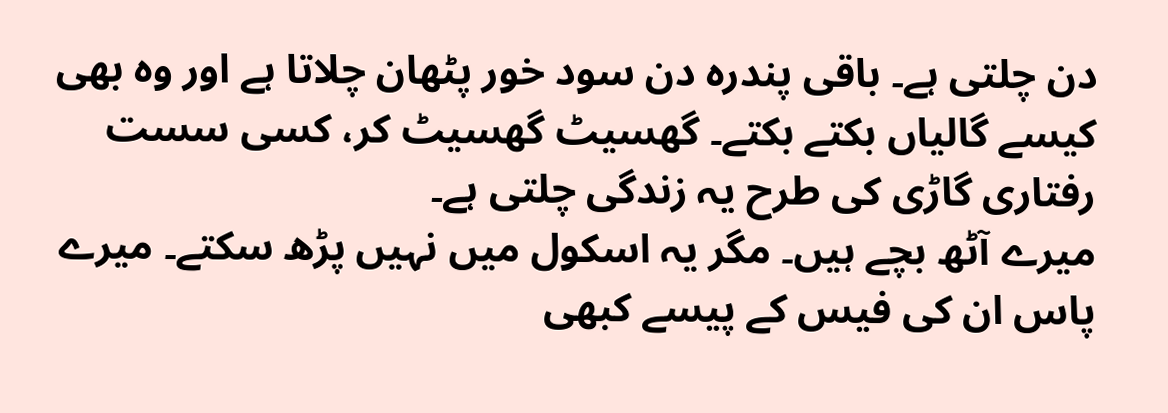دن چلتی ہے۔ باقی پندرہ دن سود خور پٹھان چلاتا ہے اور وہ بھی کیسے گالیاں بکتے بکتے۔ گھسیٹ گھسیٹ کر، کسی سست رفتاری گاڑی کی طرح یہ زندگی چلتی ہے۔
میرے آٹھ بچے ہیں۔ مگر یہ اسکول میں نہیں پڑھ سکتے۔ میرے پاس ان کی فیس کے پیسے کبھی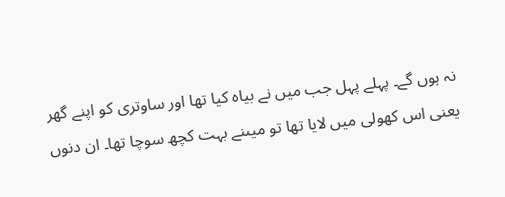نہ ہوں گے۔ پہلے پہل جب میں نے بیاہ کیا تھا اور ساوتری کو اپنے گھر یعنی اس کھولی میں لایا تھا تو میںنے بہت کچھ سوچا تھا۔ ان دنوں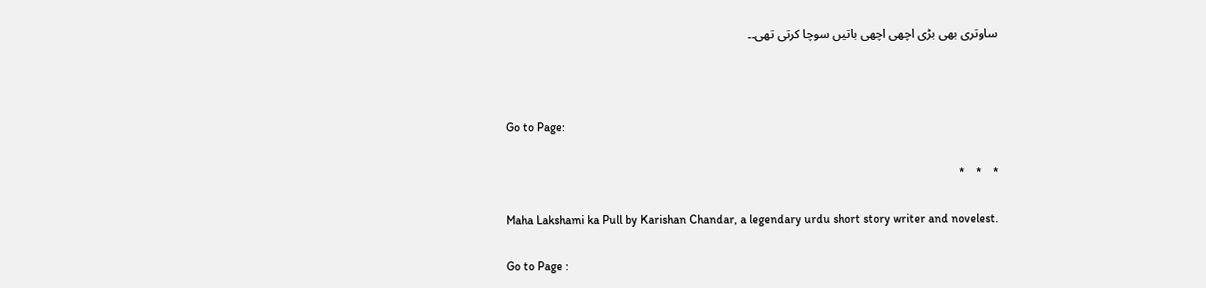ساوتری بھی بڑی اچھی اچھی باتیں سوچا کرتی تھی۔۔



Go to Page:

*    *    *

Maha Lakshami ka Pull by Karishan Chandar, a legendary urdu short story writer and novelest.

Go to Page :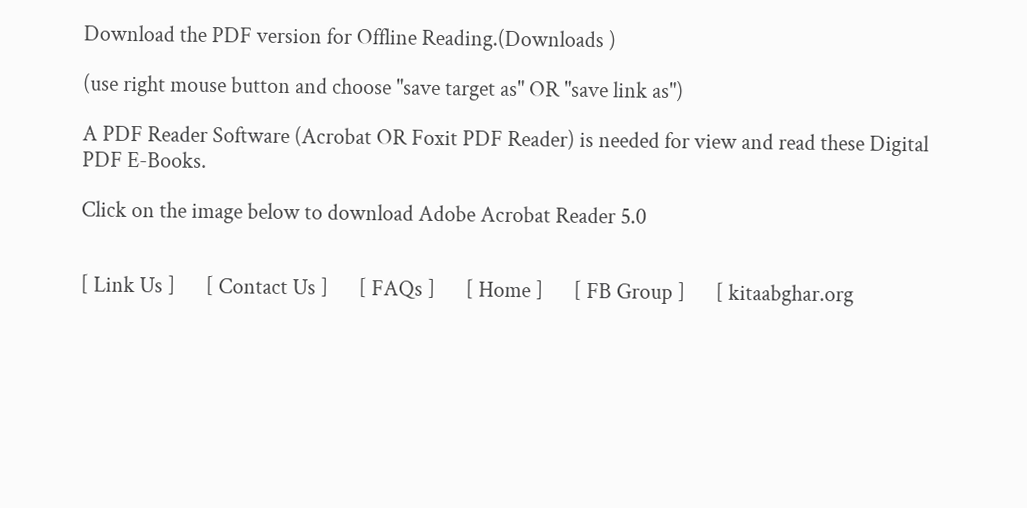Download the PDF version for Offline Reading.(Downloads )

(use right mouse button and choose "save target as" OR "save link as")

A PDF Reader Software (Acrobat OR Foxit PDF Reader) is needed for view and read these Digital PDF E-Books.

Click on the image below to download Adobe Acrobat Reader 5.0


[ Link Us ]      [ Contact Us ]      [ FAQs ]      [ Home ]      [ FB Group ]      [ kitaabghar.org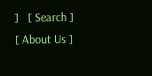]   [ Search ]      [ About Us ]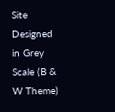Site Designed in Grey Scale (B & W Theme)